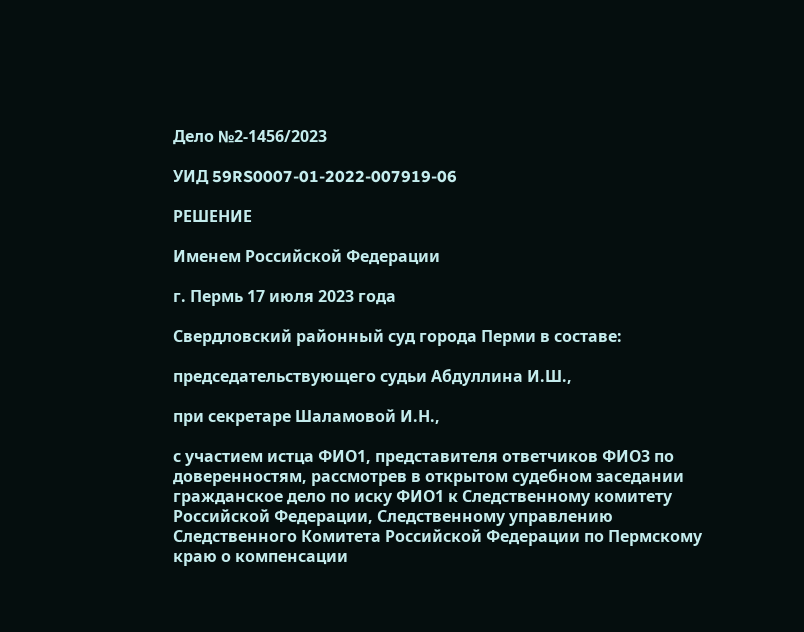Дело №2-1456/2023

УИД 59RS0007-01-2022-007919-06

РЕШЕНИЕ

Именем Российской Федерации

г. Пермь 17 июля 2023 года

Свердловский районный суд города Перми в составе:

председательствующего судьи Абдуллина И.Ш.,

при секретаре Шаламовой И.Н.,

с участием истца ФИО1, представителя ответчиков ФИО3 по доверенностям, рассмотрев в открытом судебном заседании гражданское дело по иску ФИО1 к Следственному комитету Российской Федерации, Следственному управлению Следственного Комитета Российской Федерации по Пермскому краю о компенсации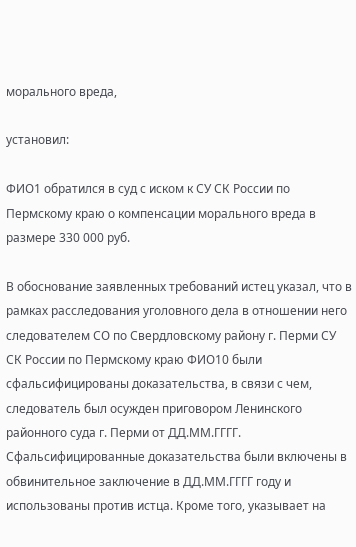морального вреда,

установил:

ФИО1 обратился в суд с иском к СУ СК России по Пермскому краю о компенсации морального вреда в размере 330 000 руб.

В обоснование заявленных требований истец указал, что в рамках расследования уголовного дела в отношении него следователем СО по Свердловскому району г. Перми СУ СК России по Пермскому краю ФИО10 были сфальсифицированы доказательства, в связи с чем, следователь был осужден приговором Ленинского районного суда г. Перми от ДД.ММ.ГГГГ. Сфальсифицированные доказательства были включены в обвинительное заключение в ДД.ММ.ГГГГ году и использованы против истца. Кроме того, указывает на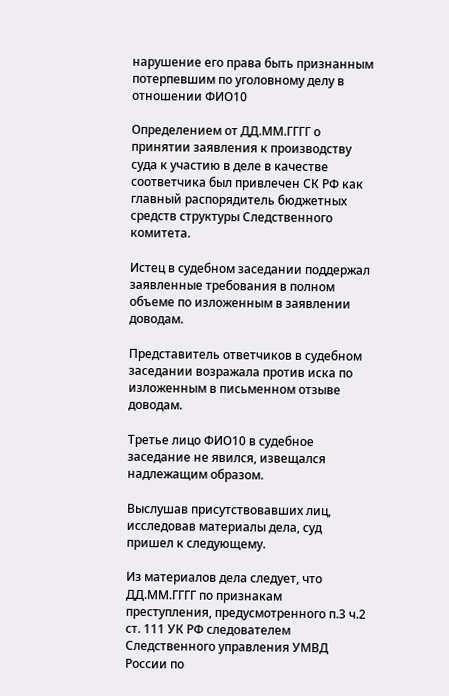нарушение его права быть признанным потерпевшим по уголовному делу в отношении ФИО10

Определением от ДД.ММ.ГГГГ о принятии заявления к производству суда к участию в деле в качестве соответчика был привлечен СК РФ как главный распорядитель бюджетных средств структуры Следственного комитета.

Истец в судебном заседании поддержал заявленные требования в полном объеме по изложенным в заявлении доводам.

Представитель ответчиков в судебном заседании возражала против иска по изложенным в письменном отзыве доводам.

Третье лицо ФИО10 в судебное заседание не явился, извещался надлежащим образом.

Выслушав присутствовавших лиц, исследовав материалы дела, суд пришел к следующему.

Из материалов дела следует, что ДД.ММ.ГГГГ по признакам преступления, предусмотренного п.3 ч.2 ст. 111 УК РФ следователем Следственного управления УМВД России по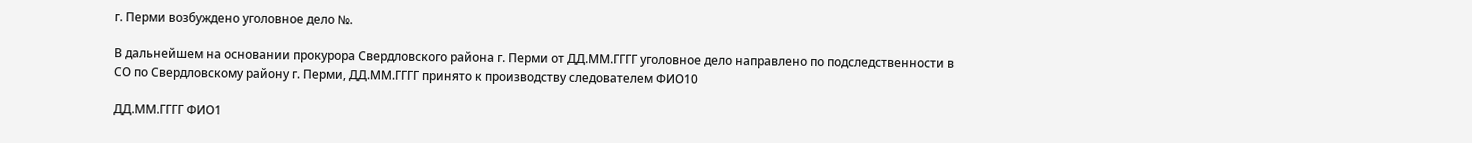г. Перми возбуждено уголовное дело №.

В дальнейшем на основании прокурора Свердловского района г. Перми от ДД.ММ.ГГГГ уголовное дело направлено по подследственности в СО по Свердловскому району г. Перми, ДД.ММ.ГГГГ принято к производству следователем ФИО10

ДД.ММ.ГГГГ ФИО1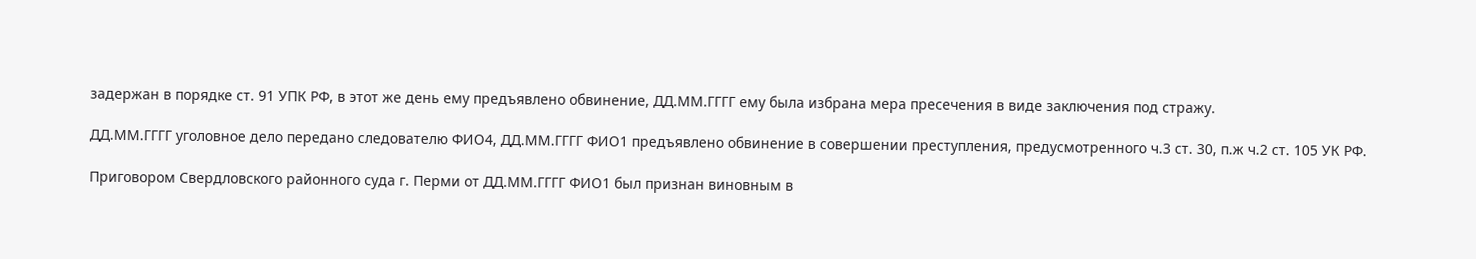задержан в порядке ст. 91 УПК РФ, в этот же день ему предъявлено обвинение, ДД.ММ.ГГГГ ему была избрана мера пресечения в виде заключения под стражу.

ДД.ММ.ГГГГ уголовное дело передано следователю ФИО4, ДД.ММ.ГГГГ ФИО1 предъявлено обвинение в совершении преступления, предусмотренного ч.3 ст. 30, п.ж ч.2 ст. 105 УК РФ.

Приговором Свердловского районного суда г. Перми от ДД.ММ.ГГГГ ФИО1 был признан виновным в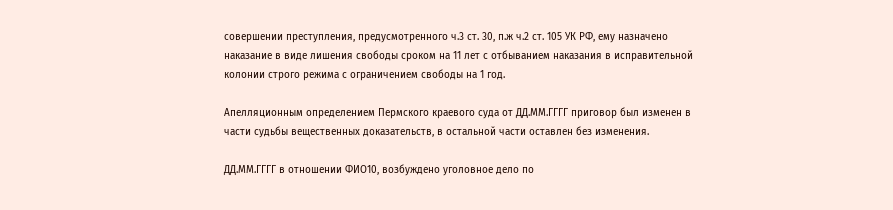совершении преступления, предусмотренного ч.3 ст. 30, п.ж ч.2 ст. 105 УК РФ, ему назначено наказание в виде лишения свободы сроком на 11 лет с отбыванием наказания в исправительной колонии строго режима с ограничением свободы на 1 год.

Апелляционным определением Пермского краевого суда от ДД.ММ.ГГГГ приговор был изменен в части судьбы вещественных доказательств, в остальной части оставлен без изменения.

ДД.ММ.ГГГГ в отношении ФИО10, возбуждено уголовное дело по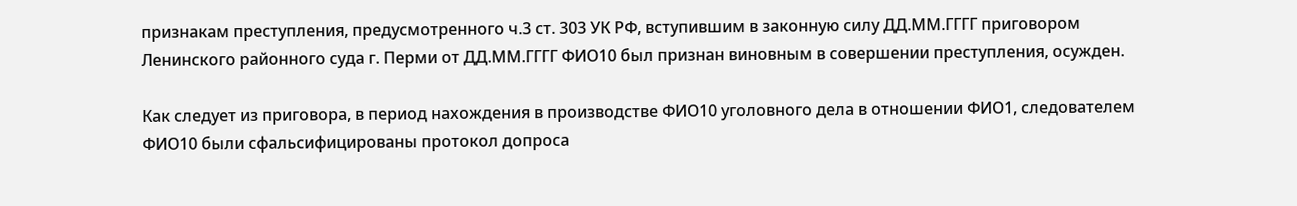признакам преступления, предусмотренного ч.3 ст. 303 УК РФ, вступившим в законную силу ДД.ММ.ГГГГ приговором Ленинского районного суда г. Перми от ДД.ММ.ГГГГ ФИО10 был признан виновным в совершении преступления, осужден.

Как следует из приговора, в период нахождения в производстве ФИО10 уголовного дела в отношении ФИО1, следователем ФИО10 были сфальсифицированы протокол допроса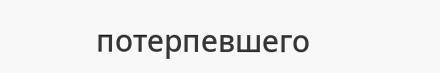потерпевшего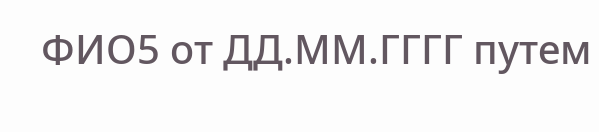ФИО5 от ДД.ММ.ГГГГ путем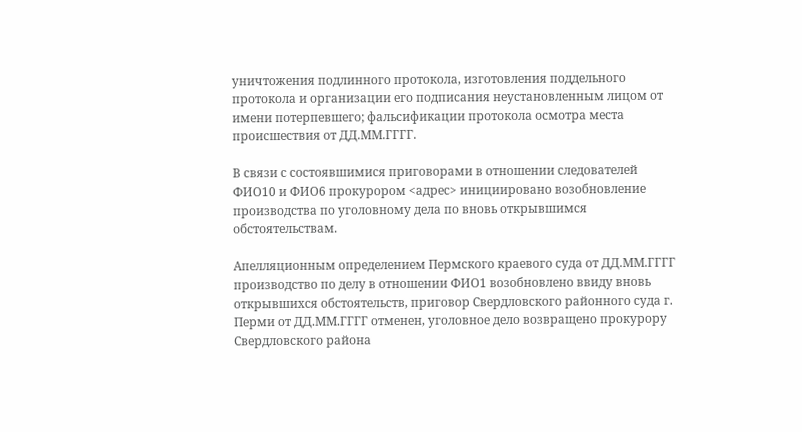уничтожения подлинного протокола, изготовления поддельного протокола и организации его подписания неустановленным лицом от имени потерпевшего; фальсификации протокола осмотра места происшествия от ДД.ММ.ГГГГ.

В связи с состоявшимися приговорами в отношении следователей ФИО10 и ФИО6 прокурором <адрес> инициировано возобновление производства по уголовному дела по вновь открывшимся обстоятельствам.

Апелляционным определением Пермского краевого суда от ДД.ММ.ГГГГ производство по делу в отношении ФИО1 возобновлено ввиду вновь открывшихся обстоятельств, приговор Свердловского районного суда г. Перми от ДД.ММ.ГГГГ отменен, уголовное дело возвращено прокурору Свердловского района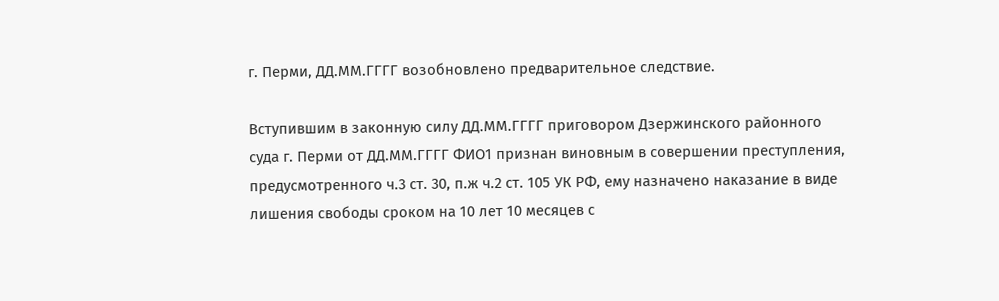г. Перми, ДД.ММ.ГГГГ возобновлено предварительное следствие.

Вступившим в законную силу ДД.ММ.ГГГГ приговором Дзержинского районного суда г. Перми от ДД.ММ.ГГГГ ФИО1 признан виновным в совершении преступления, предусмотренного ч.3 ст. 30, п.ж ч.2 ст. 105 УК РФ, ему назначено наказание в виде лишения свободы сроком на 10 лет 10 месяцев с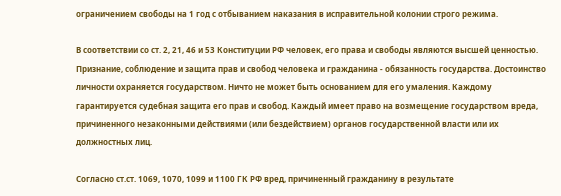ограничением свободы на 1 год с отбыванием наказания в исправительной колонии строго режима.

В соответствии со ст. 2, 21, 46 и 53 Конституции РФ человек, его права и свободы являются высшей ценностью. Признание, соблюдение и защита прав и свобод человека и гражданина - обязанность государства. Достоинство личности охраняется государством. Ничто не может быть основанием для его умаления. Каждому гарантируется судебная защита его прав и свобод. Каждый имеет право на возмещение государством вреда, причиненного незаконными действиями (или бездействием) органов государственной власти или их должностных лиц.

Согласно ст.ст. 1069, 1070, 1099 и 1100 ГК РФ вред, причиненный гражданину в результате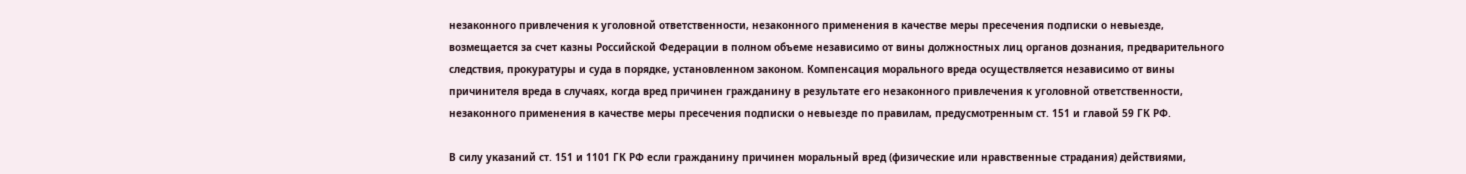незаконного привлечения к уголовной ответственности, незаконного применения в качестве меры пресечения подписки о невыезде, возмещается за счет казны Российской Федерации в полном объеме независимо от вины должностных лиц органов дознания, предварительного следствия, прокуратуры и суда в порядке, установленном законом. Компенсация морального вреда осуществляется независимо от вины причинителя вреда в случаях, когда вред причинен гражданину в результате его незаконного привлечения к уголовной ответственности, незаконного применения в качестве меры пресечения подписки о невыезде по правилам, предусмотренным ст. 151 и главой 59 ГК РФ.

В силу указаний ст. 151 и 1101 ГК РФ если гражданину причинен моральный вред (физические или нравственные страдания) действиями,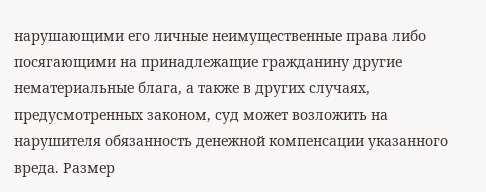нарушающими его личные неимущественные права либо посягающими на принадлежащие гражданину другие нематериальные блага, а также в других случаях, предусмотренных законом, суд может возложить на нарушителя обязанность денежной компенсации указанного вреда. Размер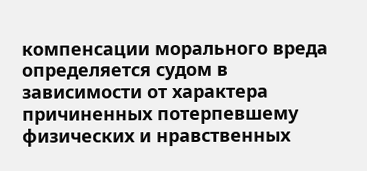компенсации морального вреда определяется судом в зависимости от характера причиненных потерпевшему физических и нравственных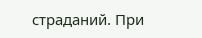страданий. При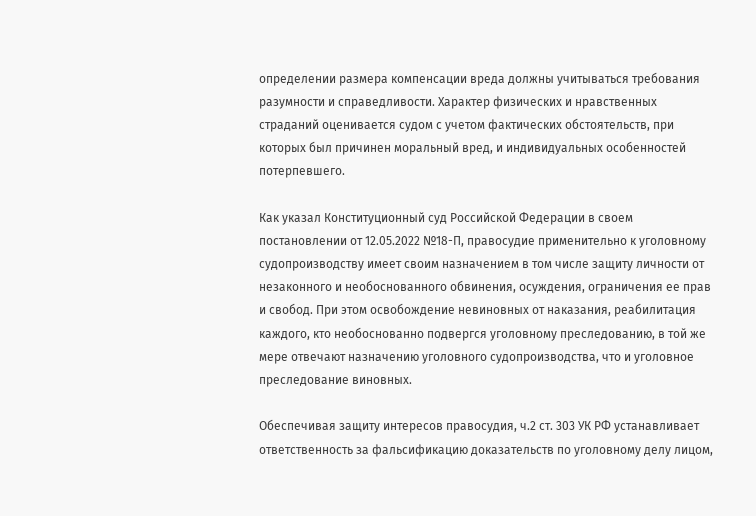определении размера компенсации вреда должны учитываться требования разумности и справедливости. Характер физических и нравственных страданий оценивается судом с учетом фактических обстоятельств, при которых был причинен моральный вред, и индивидуальных особенностей потерпевшего.

Как указал Конституционный суд Российской Федерации в своем постановлении от 12.05.2022 №18-П, правосудие применительно к уголовному судопроизводству имеет своим назначением в том числе защиту личности от незаконного и необоснованного обвинения, осуждения, ограничения ее прав и свобод. При этом освобождение невиновных от наказания, реабилитация каждого, кто необоснованно подвергся уголовному преследованию, в той же мере отвечают назначению уголовного судопроизводства, что и уголовное преследование виновных.

Обеспечивая защиту интересов правосудия, ч.2 ст. 303 УК РФ устанавливает ответственность за фальсификацию доказательств по уголовному делу лицом,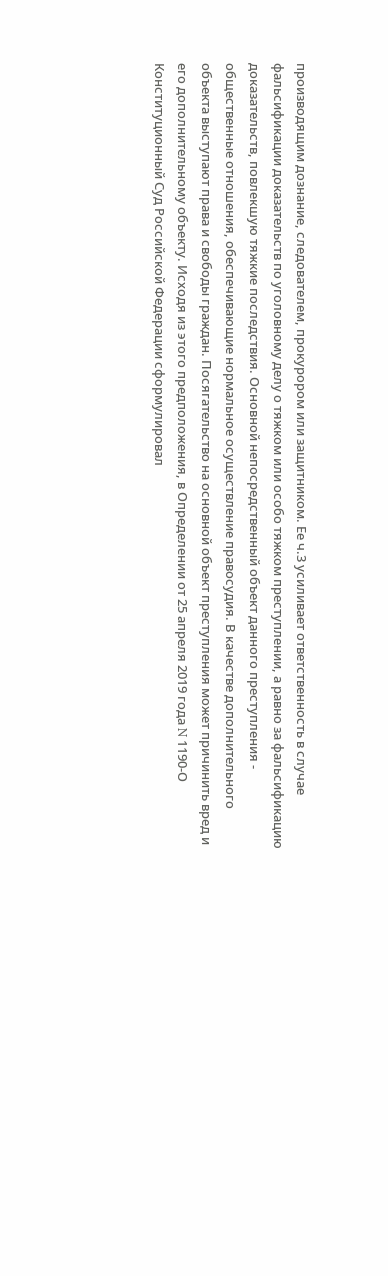производящим дознание, следователем, прокурором или защитником. Ее ч.3 усиливает ответственность в случае фальсификации доказательств по уголовному делу о тяжком или особо тяжком преступлении, а равно за фальсификацию доказательств, повлекшую тяжкие последствия. Основной непосредственный объект данного преступления - общественные отношения, обеспечивающие нормальное осуществление правосудия. В качестве дополнительного объекта выступают права и свободы граждан. Посягательство на основной объект преступления может причинить вред и его дополнительному объекту. Исходя из этого предположения, в Определении от 25 апреля 2019 года N 1190-О Конституционный Суд Российской Федерации сформулировал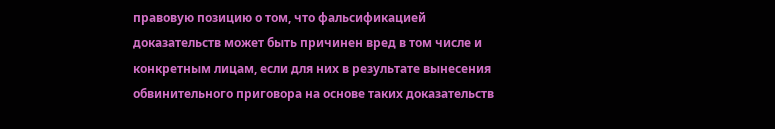правовую позицию о том, что фальсификацией доказательств может быть причинен вред в том числе и конкретным лицам, если для них в результате вынесения обвинительного приговора на основе таких доказательств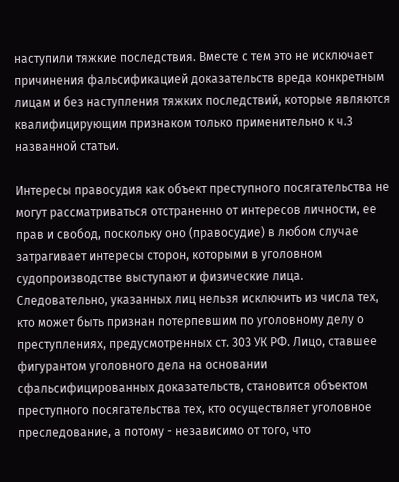наступили тяжкие последствия. Вместе с тем это не исключает причинения фальсификацией доказательств вреда конкретным лицам и без наступления тяжких последствий, которые являются квалифицирующим признаком только применительно к ч.3 названной статьи.

Интересы правосудия как объект преступного посягательства не могут рассматриваться отстраненно от интересов личности, ее прав и свобод, поскольку оно (правосудие) в любом случае затрагивает интересы сторон, которыми в уголовном судопроизводстве выступают и физические лица. Следовательно, указанных лиц нельзя исключить из числа тех, кто может быть признан потерпевшим по уголовному делу о преступлениях, предусмотренных ст. 303 УК РФ. Лицо, ставшее фигурантом уголовного дела на основании сфальсифицированных доказательств, становится объектом преступного посягательства тех, кто осуществляет уголовное преследование, а потому - независимо от того, что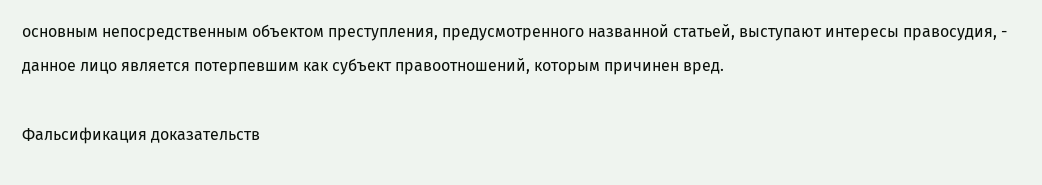основным непосредственным объектом преступления, предусмотренного названной статьей, выступают интересы правосудия, - данное лицо является потерпевшим как субъект правоотношений, которым причинен вред.

Фальсификация доказательств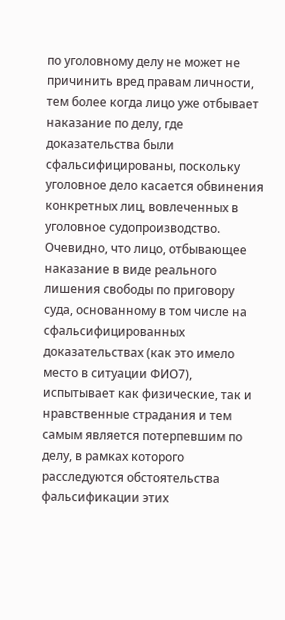по уголовному делу не может не причинить вред правам личности, тем более когда лицо уже отбывает наказание по делу, где доказательства были сфальсифицированы, поскольку уголовное дело касается обвинения конкретных лиц, вовлеченных в уголовное судопроизводство. Очевидно, что лицо, отбывающее наказание в виде реального лишения свободы по приговору суда, основанному в том числе на сфальсифицированных доказательствах (как это имело место в ситуации ФИО7), испытывает как физические, так и нравственные страдания и тем самым является потерпевшим по делу, в рамках которого расследуются обстоятельства фальсификации этих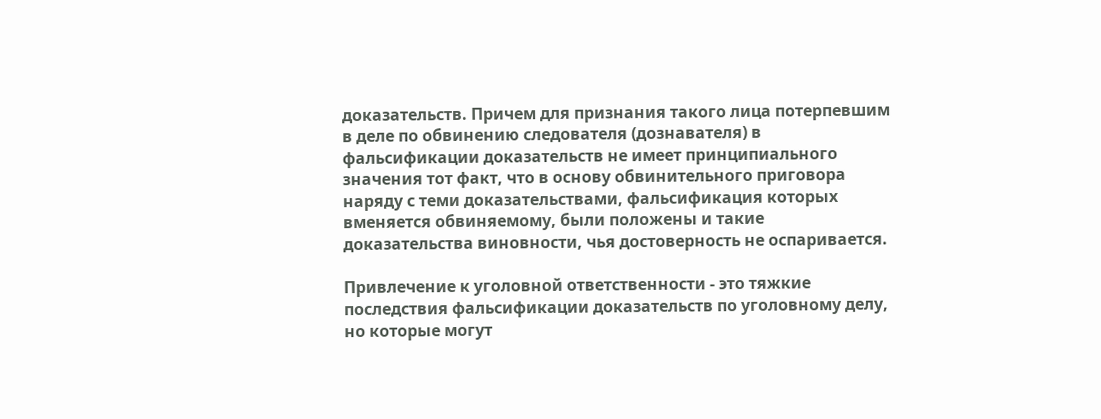доказательств. Причем для признания такого лица потерпевшим в деле по обвинению следователя (дознавателя) в фальсификации доказательств не имеет принципиального значения тот факт, что в основу обвинительного приговора наряду с теми доказательствами, фальсификация которых вменяется обвиняемому, были положены и такие доказательства виновности, чья достоверность не оспаривается.

Привлечение к уголовной ответственности - это тяжкие последствия фальсификации доказательств по уголовному делу, но которые могут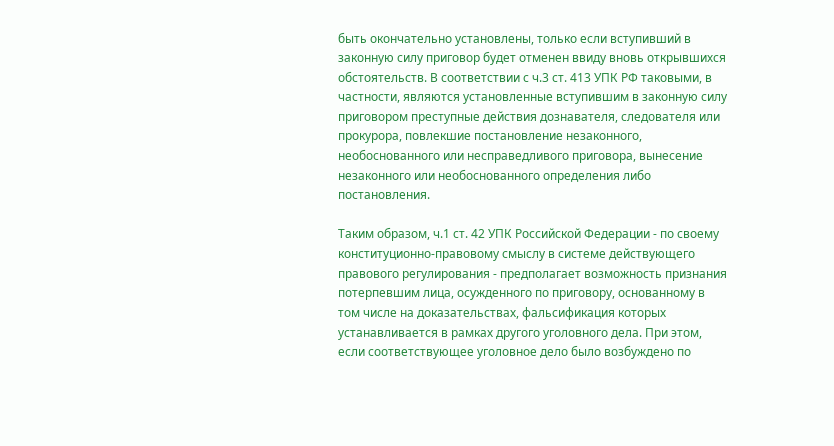быть окончательно установлены, только если вступивший в законную силу приговор будет отменен ввиду вновь открывшихся обстоятельств. В соответствии с ч.3 ст. 413 УПК РФ таковыми, в частности, являются установленные вступившим в законную силу приговором преступные действия дознавателя, следователя или прокурора, повлекшие постановление незаконного, необоснованного или несправедливого приговора, вынесение незаконного или необоснованного определения либо постановления.

Таким образом, ч.1 ст. 42 УПК Российской Федерации - по своему конституционно-правовому смыслу в системе действующего правового регулирования - предполагает возможность признания потерпевшим лица, осужденного по приговору, основанному в том числе на доказательствах, фальсификация которых устанавливается в рамках другого уголовного дела. При этом, если соответствующее уголовное дело было возбуждено по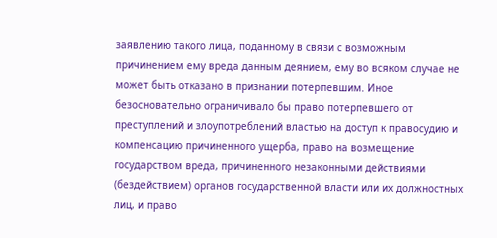заявлению такого лица, поданному в связи с возможным причинением ему вреда данным деянием, ему во всяком случае не может быть отказано в признании потерпевшим. Иное безосновательно ограничивало бы право потерпевшего от преступлений и злоупотреблений властью на доступ к правосудию и компенсацию причиненного ущерба, право на возмещение государством вреда, причиненного незаконными действиями (бездействием) органов государственной власти или их должностных лиц, и право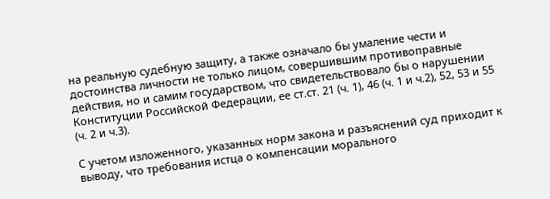на реальную судебную защиту, а также означало бы умаление чести и достоинства личности не только лицом, совершившим противоправные действия, но и самим государством, что свидетельствовало бы о нарушении Конституции Российской Федерации, ее ст.ст. 21 (ч. 1), 46 (ч. 1 и ч.2), 52, 53 и 55 (ч. 2 и ч.3).

С учетом изложенного, указанных норм закона и разъяснений суд приходит к выводу, что требования истца о компенсации морального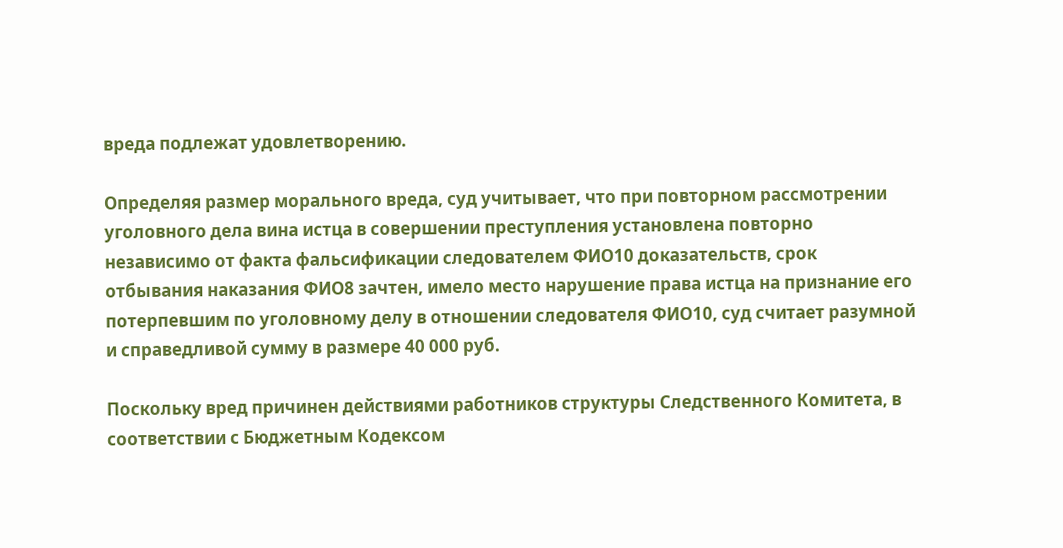вреда подлежат удовлетворению.

Определяя размер морального вреда, суд учитывает, что при повторном рассмотрении уголовного дела вина истца в совершении преступления установлена повторно независимо от факта фальсификации следователем ФИО10 доказательств, срок отбывания наказания ФИО8 зачтен, имело место нарушение права истца на признание его потерпевшим по уголовному делу в отношении следователя ФИО10, суд считает разумной и справедливой сумму в размере 40 000 руб.

Поскольку вред причинен действиями работников структуры Следственного Комитета, в соответствии с Бюджетным Кодексом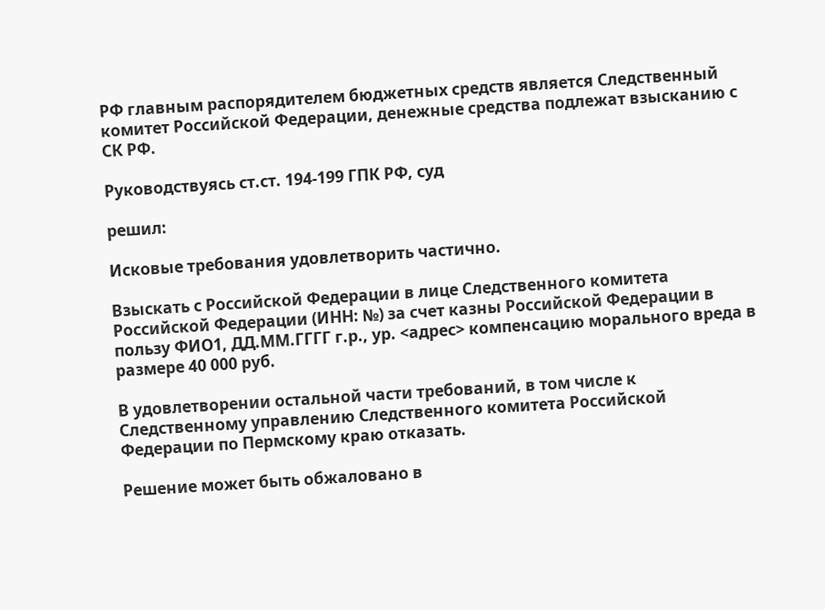РФ главным распорядителем бюджетных средств является Следственный комитет Российской Федерации, денежные средства подлежат взысканию с СК РФ.

Руководствуясь ст.ст. 194-199 ГПК РФ, суд

решил:

Исковые требования удовлетворить частично.

Взыскать с Российской Федерации в лице Следственного комитета Российской Федерации (ИНН: №) за счет казны Российской Федерации в пользу ФИО1, ДД.ММ.ГГГГ г.р., ур. <адрес> компенсацию морального вреда в размере 40 000 руб.

В удовлетворении остальной части требований, в том числе к Следственному управлению Следственного комитета Российской Федерации по Пермскому краю отказать.

Решение может быть обжаловано в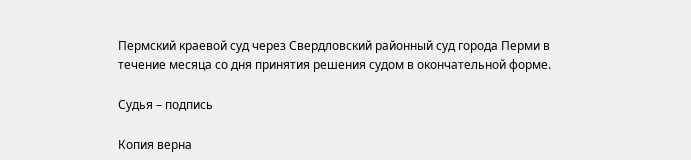Пермский краевой суд через Свердловский районный суд города Перми в течение месяца со дня принятия решения судом в окончательной форме.

Судья – подпись

Копия верна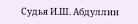Судья И.Ш. Абдуллин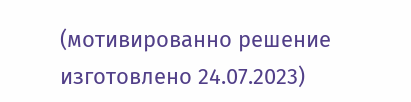(мотивированно решение изготовлено 24.07.2023)